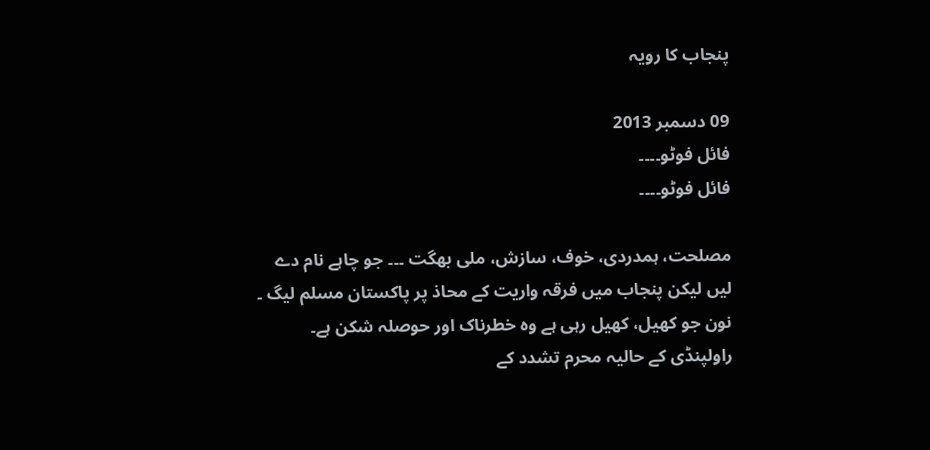پنجاب کا رویہ

09 دسمبر 2013
فائل فوٹو۔۔۔۔
فائل فوٹو۔۔۔۔

مصلحت، ہمدردی، خوف، سازش، ملی بھگت ۔۔۔ جو چاہے نام دے لیں لیکن پنجاب میں فرقہ واریت کے محاذ پر پاکستان مسلم لیگ ۔ نون جو کھیل، کھیل رہی ہے وہ خطرناک اور حوصلہ شکن ہے۔ راولپنڈی کے حالیہ محرم تشدد کے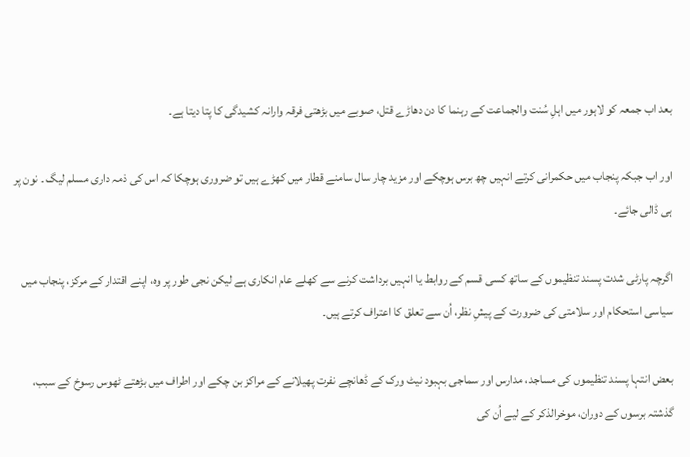بعد اب جمعہ کو لاہور میں اہلِ سُنت والجماعت کے رہنما کا دن دھاڑے قتل، صوبے میں بڑھتی فرقہ وارانہ کشیدگی کا پتا دیتا ہے۔

اور اب جبکہ پنجاب میں حکمرانی کرتے انہیں چھ برس ہوچکے اور مزید چار سال سامنے قطار میں کھڑے ہیں تو ضروری ہوچکا کہ اس کی ذمہ داری مسلم لیگ ۔ نون پر ہی ڈالی جائے۔

اگرچہ پارٹی شدت پسند تنظیموں کے ساتھ کسی قسم کے روابط یا انہیں برداشت کرنے سے کھلے عام انکاری ہے لیکن نجی طور پر وہ، اپنے اقتدار کے مرکز، پنجاب میں سیاسی استحکام اور سلامتی کی ضرورت کے پیشِ نظر، اُن سے تعلق کا اعتراف کرتے ہیں۔

بعض انتہا پسند تنظیموں کی مساجد، مدارس اور سماجی بہبود نیٹ ورک کے ڈھانچے نفرت پھیلانے کے مراکز بن چکے اور اطراف میں بڑھتے ٹھوس رسوخ کے سبب، گذشتہ برسوں کے دوران، موخرالذکر کے لیے اُن کی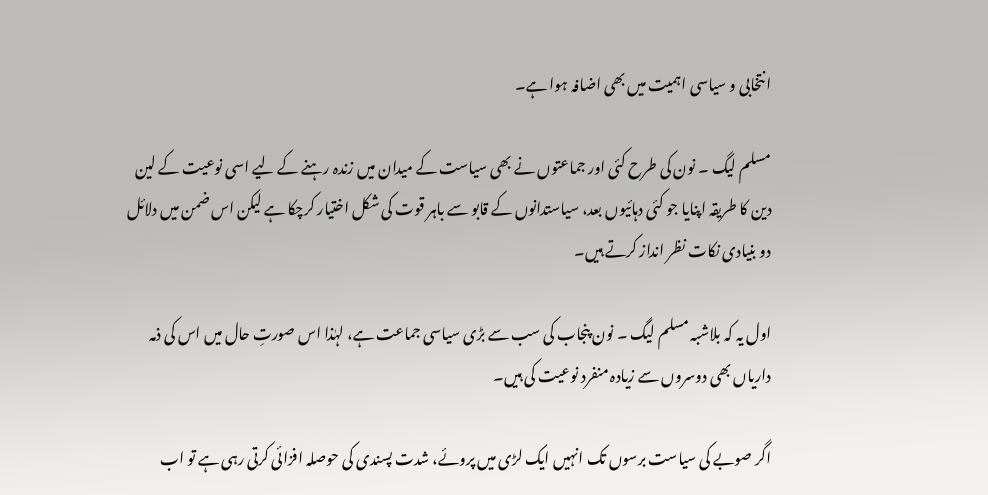انتخابی و سیاسی اہمیت میں بھی اضافہ ہوا ہے۔

مسلم لیگ ۔ نون کی طرح کئی اور جماعتوں نے بھی سیاست کے میدان میں زندہ رہنے کے لیے اسی نوعیت کے لین دین کا طریقہ اپنایا جو کئی دہائیوں بعد، سیاستدانوں کے قابو سے باہر قوت کی شکل اختیار کرچکا ہے لیکن اس ضمن میں دلائل دو بنیادی نکات نظر انداز کرتے ہیں۔

اول یہ کہ بلاشبہ مسلم لیگ ۔ نون پنجاب کی سب سے بڑی سیاسی جماعت ہے، لہٰذا اس صورتِ حال میں اس کی ذمہ داریاں بھی دوسروں سے زیادہ منفرد نوعیت کی ہیں۔

اگر صوبے کی سیاست برسوں تک انہیں ایک لڑی میں پروئے، شدت پسندی کی حوصلہ افزائی کرتی رہی ہے تو اب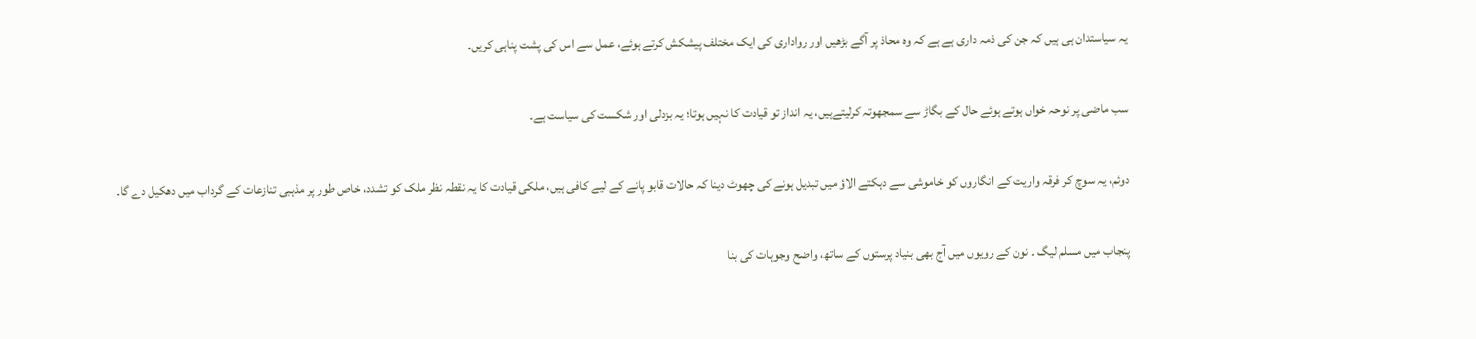یہ سیاستدان ہی ہیں کہ جن کی ذمہ داری ہے ہے کہ وہ محاذ پر آگے بڑھیں اور رواداری کی ایک مختلف پیشکش کرتے ہوئے، عمل سے اس کی پشت پناہی کریں۔

سب ماضی پر نوحہ خواں ہوتے ہوئے حال کے بگاڑ سے سمجھوتہ کرلیتےہیں، یہ انداز تو قیادت کا نہیں ہوتا؛ یہ بزدلی اور شکست کی سیاست ہے۔

دوئم، یہ سوچ کر فرقہ واریت کے انگاروں کو خاموشی سے دہکتے الاؤ میں تبدیل ہونے کی چھوٹ دینا کہ حالات قابو پانے کے لیے کافی ہیں، ملکی قیادت کا یہ نقطہ نظر ملک کو تشدد، خاص طور پر مذہبی تنازعات کے گرداب میں دھکیل دے گا۔

پنجاب میں مسلم لیگ ۔ نون کے رویوں میں آج بھی بنیاد پرستوں کے ساتھ، واضح وجوہات کی بنا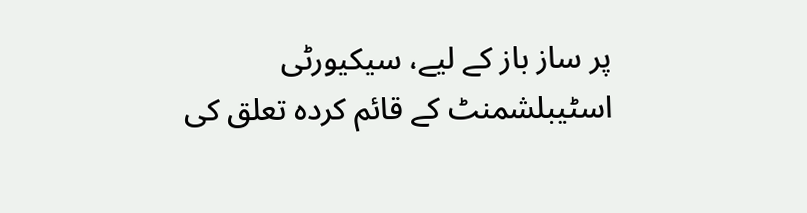پر ساز باز کے لیے، سیکیورٹی اسٹیبلشمنٹ کے قائم کردہ تعلق کی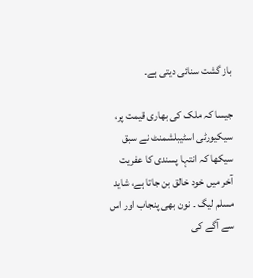باز گشت سنائی دیتی ہے۔

جیسا کہ ملک کی بھاری قیمت پر، سیکیورٹی اسٹیبلشمنٹ نے سبق سیکھا کہ انتہا پسندی کا عفریت آخر میں خود خالق بن جاتا ہے، شاید مسلم لیگ ۔ نون بھی پنجاب اور اس سے آگے کی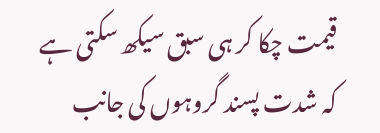قیمت چکا کر ہی سبق سیکھ سکتی ہے کہ شدت پسند گروہوں کی جانب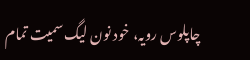چاپلوس رویہ، خود نون لیگ سمیت تمام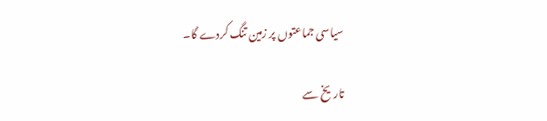سیاسی جماعتوں پر زمین تنگ کردے گا۔

تاریخ سے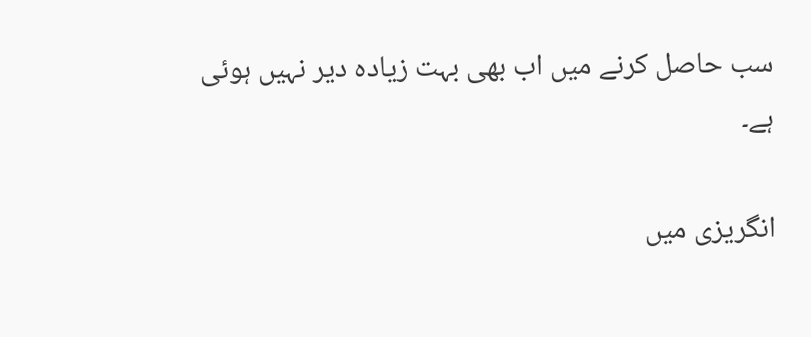سب حاصل کرنے میں اب بھی بہت زیادہ دیر نہیں ہوئی ہے۔

انگریزی میں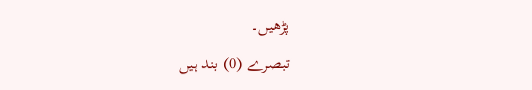پڑھیں۔

تبصرے (0) بند ہیں